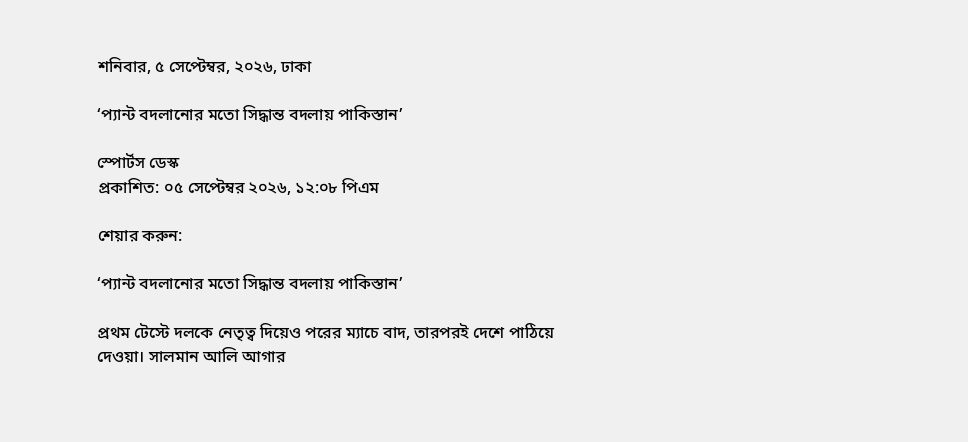শনিবার, ৫ সেপ্টেম্বর, ২০২৬, ঢাকা

‘প্যান্ট বদলানোর মতো সিদ্ধান্ত বদলায় পাকিস্তান’

স্পোর্টস ডেস্ক
প্রকাশিত: ০৫ সেপ্টেম্বর ২০২৬, ১২:০৮ পিএম

শেয়ার করুন:

‘প্যান্ট বদলানোর মতো সিদ্ধান্ত বদলায় পাকিস্তান’

প্রথম টেস্টে দলকে নেতৃত্ব দিয়েও পরের ম্যাচে বাদ, তারপরই দেশে পাঠিয়ে দেওয়া। সালমান আলি আগার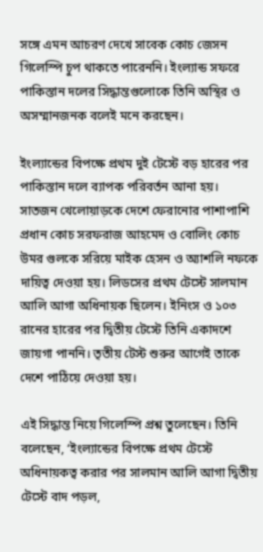সঙ্গে এমন আচরণ দেখে সাবেক কোচ জেসন গিলেস্পি চুপ থাকতে পারেননি। ইংল্যান্ড সফরে পাকিস্তান দলের সিদ্ধান্তগুলোকে তিনি অস্থির ও অসম্মানজনক বলেই মনে করছেন।

ইংল্যান্ডের বিপক্ষে প্রথম দুই টেস্টে বড় হারের পর পাকিস্তান দলে ব্যাপক পরিবর্তন আনা হয়। সাতজন খেলোয়াড়কে দেশে ফেরানোর পাশাপাশি প্রধান কোচ সরফরাজ আহমেদ ও বোলিং কোচ উমর গুলকে সরিয়ে মাইক হেসন ও অ্যাশলি নফকে দায়িত্ব দেওয়া হয়। লিডসের প্রথম টেস্টে সালমান আলি আগা অধিনায়ক ছিলেন। ইনিংস ও ১০৩ রানের হারের পর দ্বিতীয় টেস্টে তিনি একাদশে জায়গা পাননি। তৃতীয় টেস্ট শুরুর আগেই তাকে দেশে পাঠিয়ে দেওয়া হয়।

এই সিদ্ধান্ত নিয়ে গিলেস্পি প্রশ্ন তুলেছেন। তিনি বলেছেন, ‘ইংল্যান্ডের বিপক্ষে প্রথম টেস্টে অধিনায়কত্ব করার পর সালমান আলি আগা দ্বিতীয় টেস্টে বাদ পড়ল,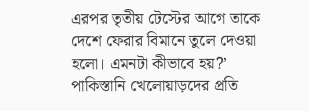এরপর তৃতীয় টেস্টের আগে তাকে দেশে ফেরার বিমানে তুলে দেওয়া হলো। এমনটা কীভাবে হয়?’ পাকিস্তানি খেলোয়াড়দের প্রতি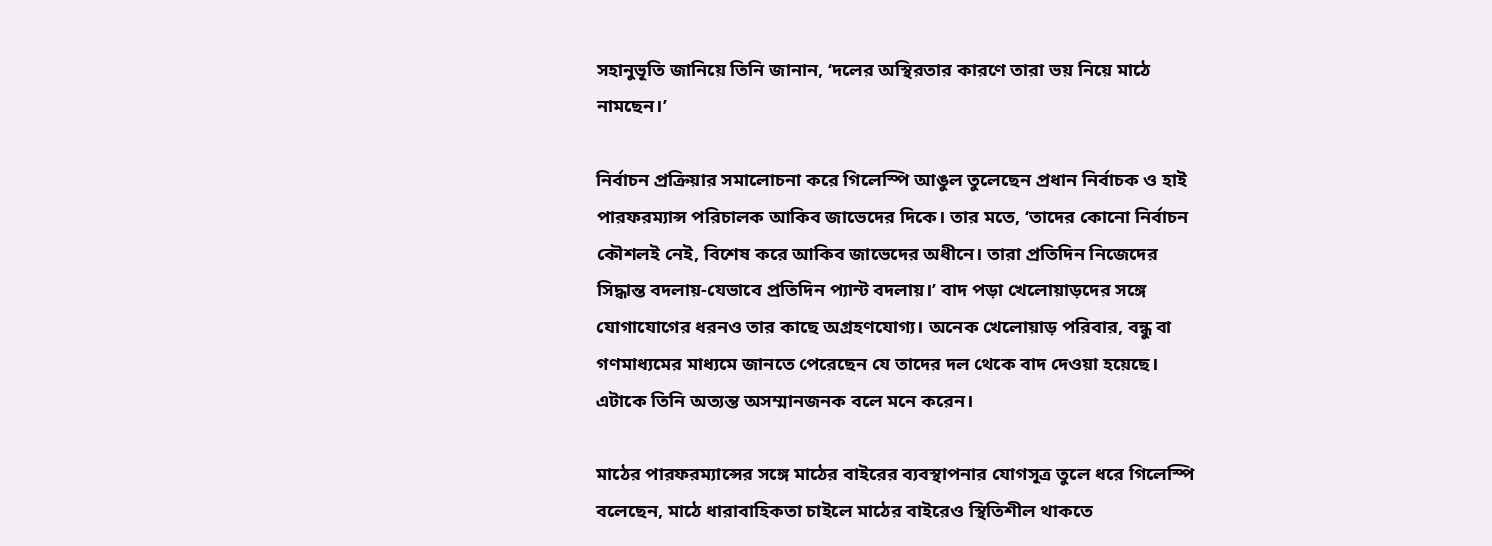সহানুভূতি জানিয়ে তিনি জানান, ‘দলের অস্থিরতার কারণে তারা ভয় নিয়ে মাঠে নামছেন।’

নির্বাচন প্রক্রিয়ার সমালোচনা করে গিলেস্পি আঙুল তুলেছেন প্রধান নির্বাচক ও হাই পারফরম্যান্স পরিচালক আকিব জাভেদের দিকে। তার মতে, ‘তাদের কোনো নির্বাচন কৌশলই নেই, বিশেষ করে আকিব জাভেদের অধীনে। তারা প্রতিদিন নিজেদের সিদ্ধান্ত বদলায়-যেভাবে প্রতিদিন প্যান্ট বদলায়।’ বাদ পড়া খেলোয়াড়দের সঙ্গে যোগাযোগের ধরনও তার কাছে অগ্রহণযোগ্য। অনেক খেলোয়াড় পরিবার, বন্ধু বা গণমাধ্যমের মাধ্যমে জানতে পেরেছেন যে তাদের দল থেকে বাদ দেওয়া হয়েছে। এটাকে তিনি অত্যন্ত অসম্মানজনক বলে মনে করেন।

মাঠের পারফরম্যান্সের সঙ্গে মাঠের বাইরের ব্যবস্থাপনার যোগসূত্র তুলে ধরে গিলেস্পি বলেছেন, মাঠে ধারাবাহিকতা চাইলে মাঠের বাইরেও স্থিতিশীল থাকতে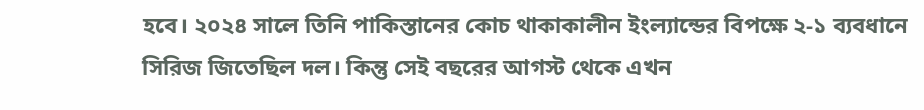হবে। ২০২৪ সালে তিনি পাকিস্তানের কোচ থাকাকালীন ইংল্যান্ডের বিপক্ষে ২-১ ব্যবধানে সিরিজ জিতেছিল দল। কিন্তু সেই বছরের আগস্ট থেকে এখন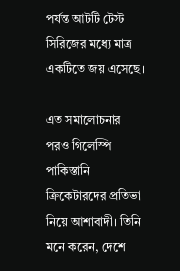পর্যন্ত আটটি টেস্ট সিরিজের মধ্যে মাত্র একটিতে জয় এসেছে।

এত সমালোচনার পরও গিলেস্পি পাকিস্তানি ক্রিকেটারদের প্রতিভা নিয়ে আশাবাদী। তিনি মনে করেন, দেশে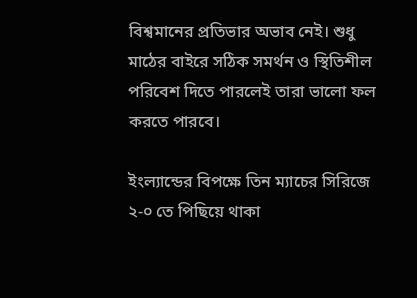বিশ্বমানের প্রতিভার অভাব নেই। শুধু মাঠের বাইরে সঠিক সমর্থন ও স্থিতিশীল পরিবেশ দিতে পারলেই তারা ভালো ফল করতে পারবে।

ইংল্যান্ডের বিপক্ষে তিন ম্যাচের সিরিজে ২-০ তে পিছিয়ে থাকা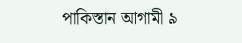পাকিস্তান আগামী ৯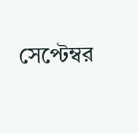সেপ্টেম্বর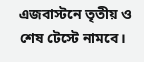এজবাস্টনে তৃতীয় ও শেষ টেস্টে নামবে।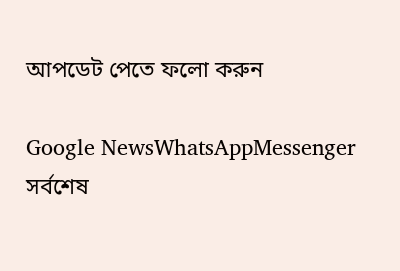আপডেট পেতে ফলো করুন

Google NewsWhatsAppMessenger
সর্বশেষ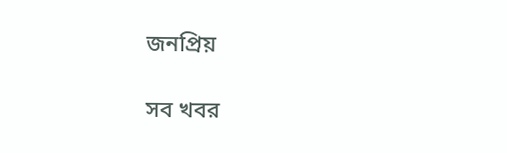জনপ্রিয়

সব খবর